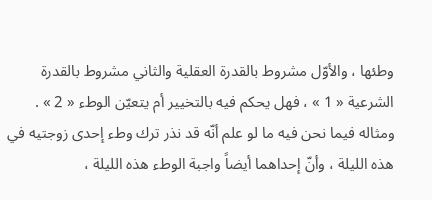وطئها ، والأوّل مشروط بالقدرة العقلية والثاني مشروط بالقدرة الشرعية « 1 » ، فهل يحكم فيه بالتخيير أم يتعيّن الوطء « 2 » .
ومثاله فيما نحن فيه ما لو علم أنّه قد نذر ترك وطء إحدى زوجتيه في هذه الليلة ، وأنّ إحداهما أيضاً واجبة الوطء هذه الليلة ،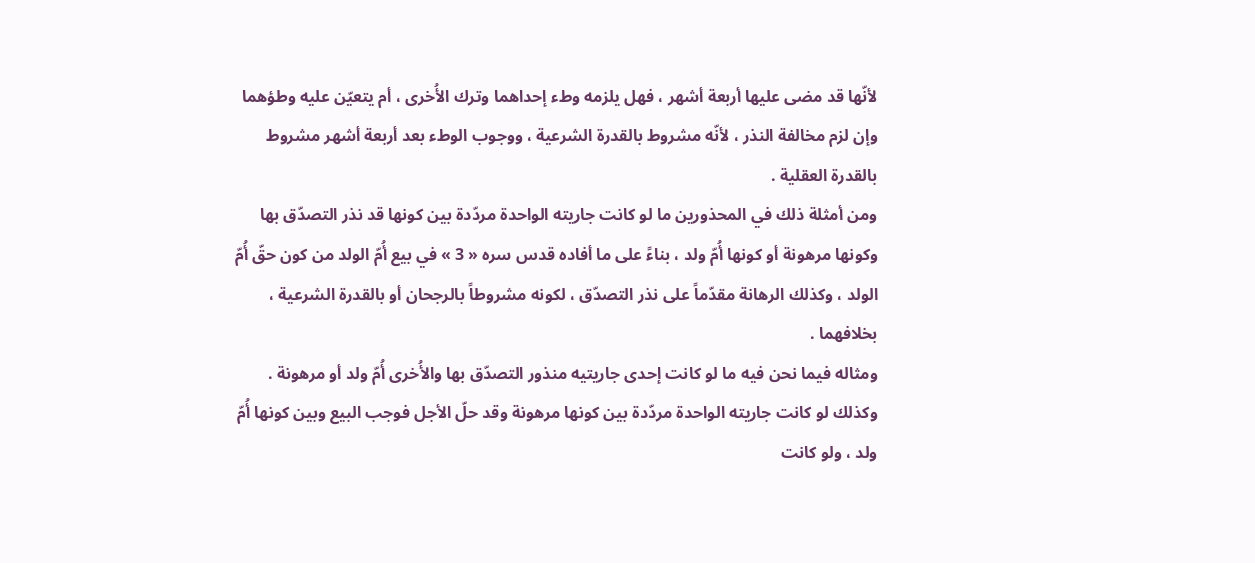لأنّها قد مضى عليها أربعة أشهر ، فهل يلزمه وطء إحداهما وترك الأُخرى ، أم يتعيّن عليه وطؤهما وإن لزم مخالفة النذر ، لأنّه مشروط بالقدرة الشرعية ، ووجوب الوطء بعد أربعة أشهر مشروط بالقدرة العقلية .
ومن أمثلة ذلك في المحذورين ما لو كانت جاريته الواحدة مردّدة بين كونها قد نذر التصدّق بها وكونها مرهونة أو كونها أُمّ ولد ، بناءً على ما أفاده قدس سره « 3 » في بيع أُمّ الولد من كون حقّ أُمّ الولد ، وكذلك الرهانة مقدّماً على نذر التصدّق ، لكونه مشروطاً بالرجحان أو بالقدرة الشرعية ، بخلافهما .
ومثاله فيما نحن فيه ما لو كانت إحدى جاريتيه منذور التصدّق بها والأُخرى أُمّ ولد أو مرهونة .
وكذلك لو كانت جاريته الواحدة مردّدة بين كونها مرهونة وقد حلّ الأجل فوجب البيع وبين كونها أُمّ ولد ، ولو كانت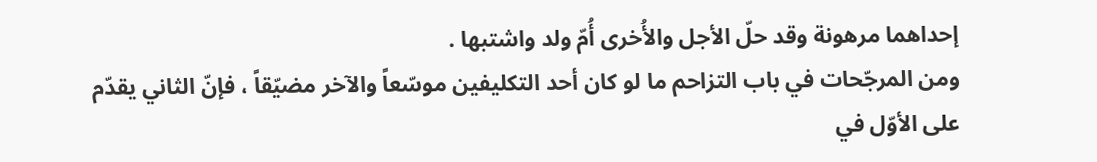إحداهما مرهونة وقد حلّ الأجل والأُخرى أُمّ ولد واشتبها .
ومن المرجّحات في باب التزاحم ما لو كان أحد التكليفين موسّعاً والآخر مضيّقاً ، فإنّ الثاني يقدّم على الأوّل في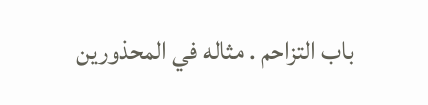باب التزاحم . مثاله في المحذورين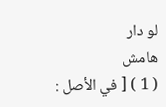لو دار
هامش
( 1 ) [ في الأصل :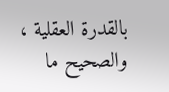بالقدرة العقلية ، والصحيح ما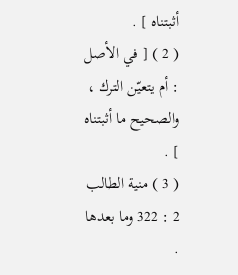أثبتناه ] .
( 2 ) [ في الأصل : أم يتعيّن الترك ، والصحيح ما أثبتناه ] .
( 3 ) منية الطالب 2 : 322 وما بعدها .